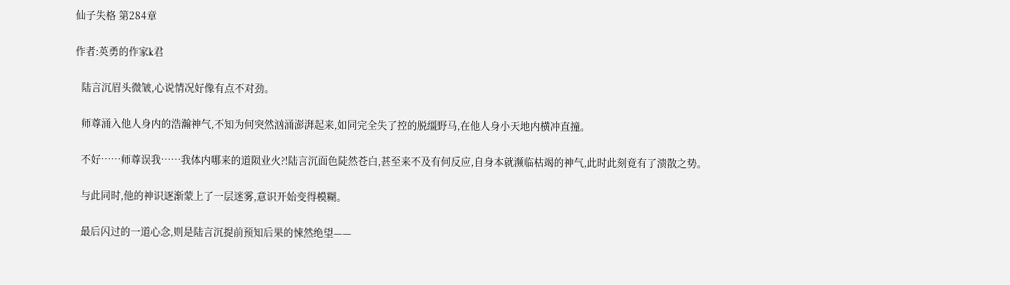仙子失格 第284章

作者:英勇的作家k君

  陆言沉眉头微皱,心说情况好像有点不对劲。

  师尊涌入他人身内的浩瀚神气,不知为何突然汹涌澎湃起来,如同完全失了控的脱缰野马,在他人身小天地内横冲直撞。

  不好……师尊误我……我体内哪来的道陨业火?!陆言沉面色陡然苍白,甚至来不及有何反应,自身本就濒临枯竭的神气,此时此刻竟有了溃散之势。

  与此同时,他的神识逐渐蒙上了一层迷雾,意识开始变得模糊。

  最后闪过的一道心念,则是陆言沉提前预知后果的悚然绝望——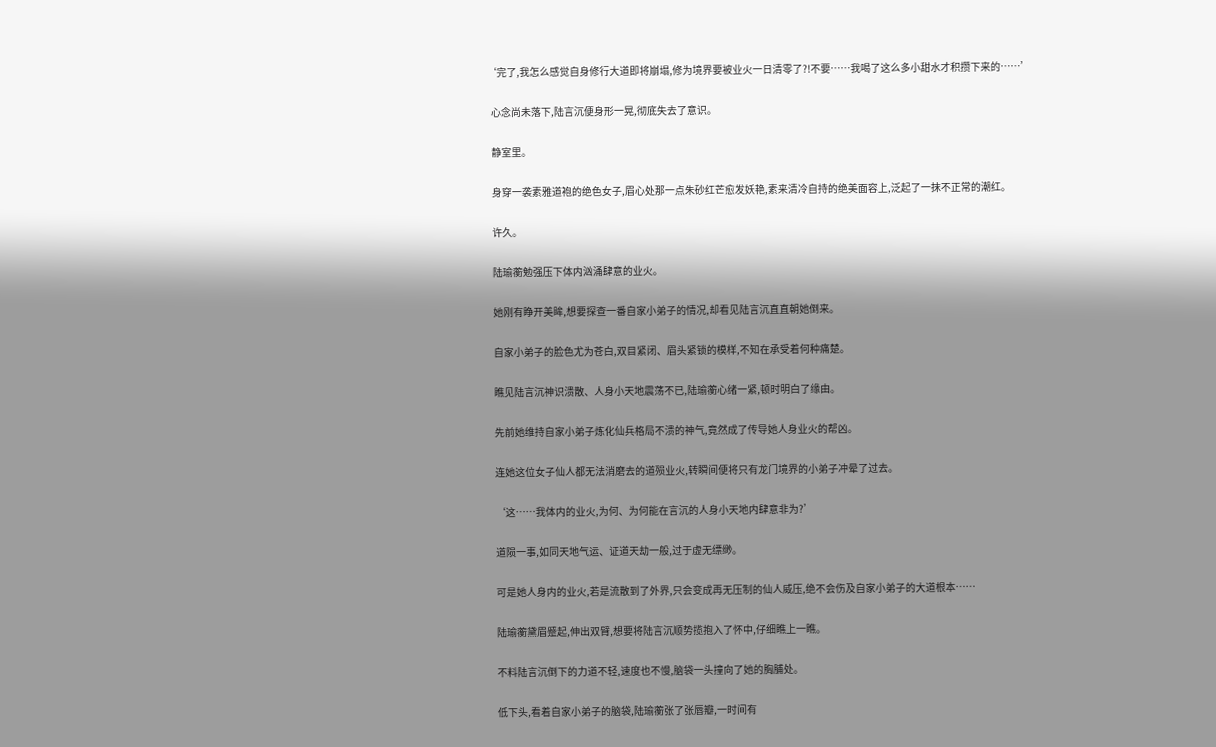‘完了,我怎么感觉自身修行大道即将崩塌,修为境界要被业火一日清零了?!不要……我喝了这么多小甜水才积攒下来的……’

  心念尚未落下,陆言沉便身形一晃,彻底失去了意识。

  静室里。

  身穿一袭素雅道袍的绝色女子,眉心处那一点朱砂红芒愈发妖艳,素来清冷自持的绝美面容上,泛起了一抹不正常的潮红。

  许久。

  陆瑜蘅勉强压下体内汹涌肆意的业火。

  她刚有睁开美眸,想要探查一番自家小弟子的情况,却看见陆言沉直直朝她倒来。

  自家小弟子的脸色尤为苍白,双目紧闭、眉头紧锁的模样,不知在承受着何种痛楚。

  瞧见陆言沉神识溃散、人身小天地震荡不已,陆瑜蘅心绪一紧,顿时明白了缘由。

  先前她维持自家小弟子炼化仙兵格局不溃的神气,竟然成了传导她人身业火的帮凶。

  连她这位女子仙人都无法消磨去的道殒业火,转瞬间便将只有龙门境界的小弟子冲晕了过去。

  ‘这……我体内的业火,为何、为何能在言沉的人身小天地内肆意非为?’

  道陨一事,如同天地气运、证道天劫一般,过于虚无缥缈。

  可是她人身内的业火,若是流散到了外界,只会变成再无压制的仙人威压,绝不会伤及自家小弟子的大道根本……

  陆瑜蘅黛眉蹙起,伸出双臂,想要将陆言沉顺势揽抱入了怀中,仔细瞧上一瞧。

  不料陆言沉倒下的力道不轻,速度也不慢,脑袋一头撞向了她的胸脯处。

  低下头,看着自家小弟子的脑袋,陆瑜蘅张了张唇瓣,一时间有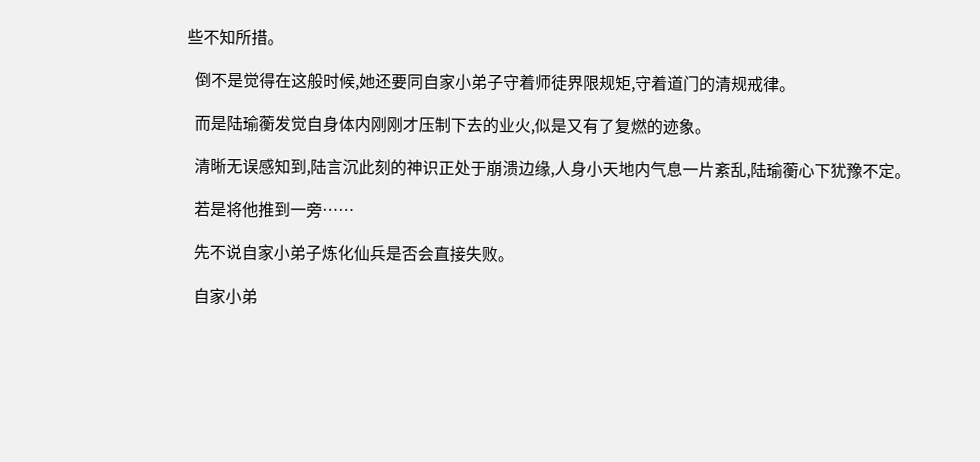些不知所措。

  倒不是觉得在这般时候,她还要同自家小弟子守着师徒界限规矩,守着道门的清规戒律。

  而是陆瑜蘅发觉自身体内刚刚才压制下去的业火,似是又有了复燃的迹象。

  清晰无误感知到,陆言沉此刻的神识正处于崩溃边缘,人身小天地内气息一片紊乱,陆瑜蘅心下犹豫不定。

  若是将他推到一旁……

  先不说自家小弟子炼化仙兵是否会直接失败。

  自家小弟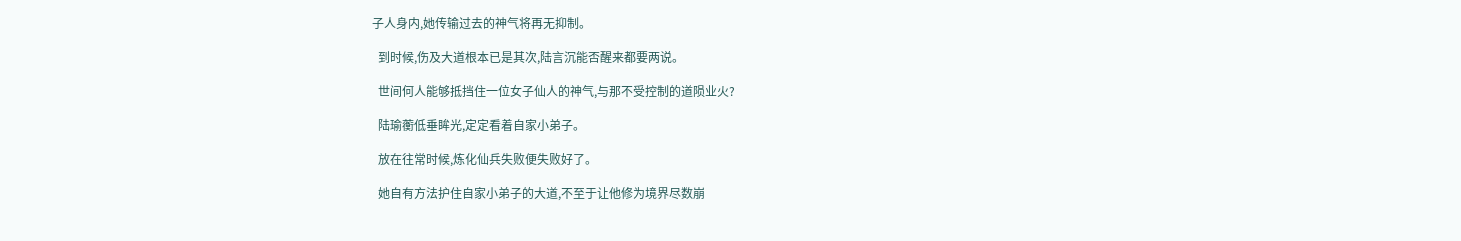子人身内,她传输过去的神气将再无抑制。

  到时候,伤及大道根本已是其次,陆言沉能否醒来都要两说。

  世间何人能够抵挡住一位女子仙人的神气,与那不受控制的道陨业火?

  陆瑜蘅低垂眸光,定定看着自家小弟子。

  放在往常时候,炼化仙兵失败便失败好了。

  她自有方法护住自家小弟子的大道,不至于让他修为境界尽数崩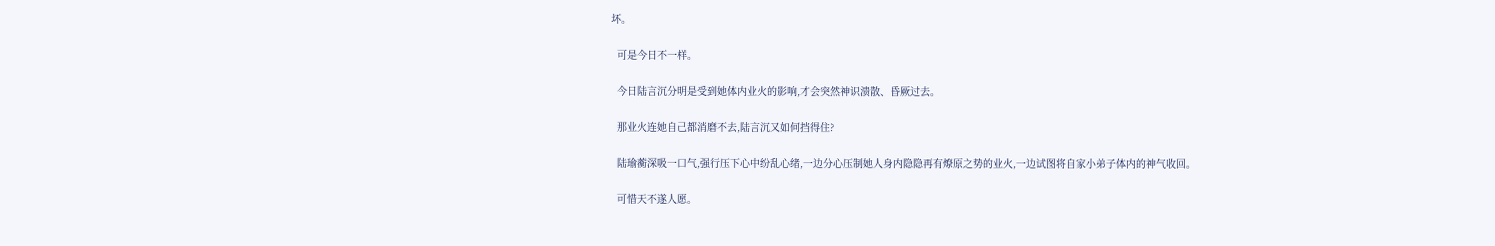坏。

  可是今日不一样。

  今日陆言沉分明是受到她体内业火的影响,才会突然神识溃散、昏厥过去。

  那业火连她自己都消磨不去,陆言沉又如何挡得住?

  陆瑜蘅深吸一口气,强行压下心中纷乱心绪,一边分心压制她人身内隐隐再有燎原之势的业火,一边试图将自家小弟子体内的神气收回。

  可惜天不遂人愿。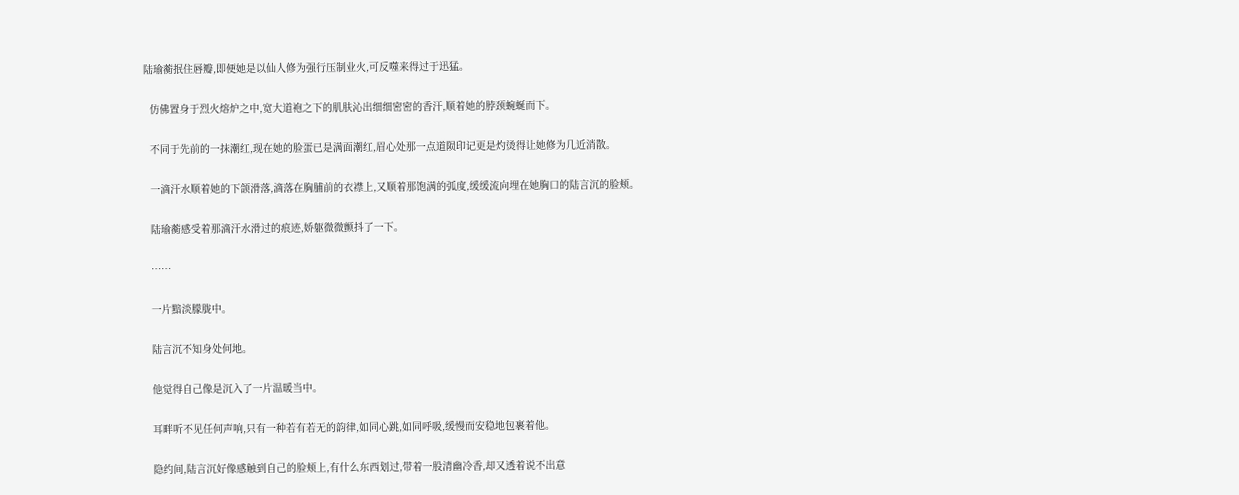陆瑜蘅抿住唇瓣,即便她是以仙人修为强行压制业火,可反噬来得过于迅猛。

  仿佛置身于烈火熔炉之中,宽大道袍之下的肌肤沁出细细密密的香汗,顺着她的脖颈蜿蜒而下。

  不同于先前的一抹潮红,现在她的脸蛋已是满面潮红,眉心处那一点道陨印记更是灼烫得让她修为几近消散。

  一滴汗水顺着她的下颌滑落,滴落在胸脯前的衣襟上,又顺着那饱满的弧度,缓缓流向埋在她胸口的陆言沉的脸颊。

  陆瑜蘅感受着那滴汗水滑过的痕迹,娇躯微微颤抖了一下。

  ……

  一片黯淡朦胧中。

  陆言沉不知身处何地。

  他觉得自己像是沉入了一片温暖当中。

  耳畔听不见任何声响,只有一种若有若无的韵律,如同心跳,如同呼吸,缓慢而安稳地包裹着他。

  隐约间,陆言沉好像感触到自己的脸颊上,有什么东西划过,带着一股清幽冷香,却又透着说不出意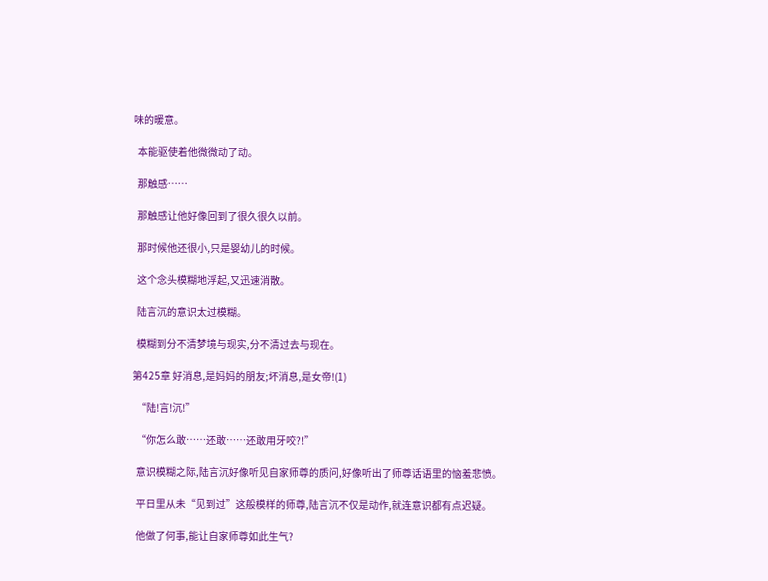味的暖意。

  本能驱使着他微微动了动。

  那触感……

  那触感让他好像回到了很久很久以前。

  那时候他还很小,只是婴幼儿的时候。

  这个念头模糊地浮起,又迅速消散。

  陆言沉的意识太过模糊。

  模糊到分不清梦境与现实,分不清过去与现在。

第425章 好消息,是妈妈的朋友;坏消息,是女帝!(1)

  “陆!言!沉!”

  “你怎么敢……还敢……还敢用牙咬?!”

  意识模糊之际,陆言沉好像听见自家师尊的质问,好像听出了师尊话语里的恼羞悲愤。

  平日里从未“见到过”这般模样的师尊,陆言沉不仅是动作,就连意识都有点迟疑。

  他做了何事,能让自家师尊如此生气?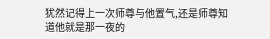犹然记得上一次师尊与他置气,还是师尊知道他就是那一夜的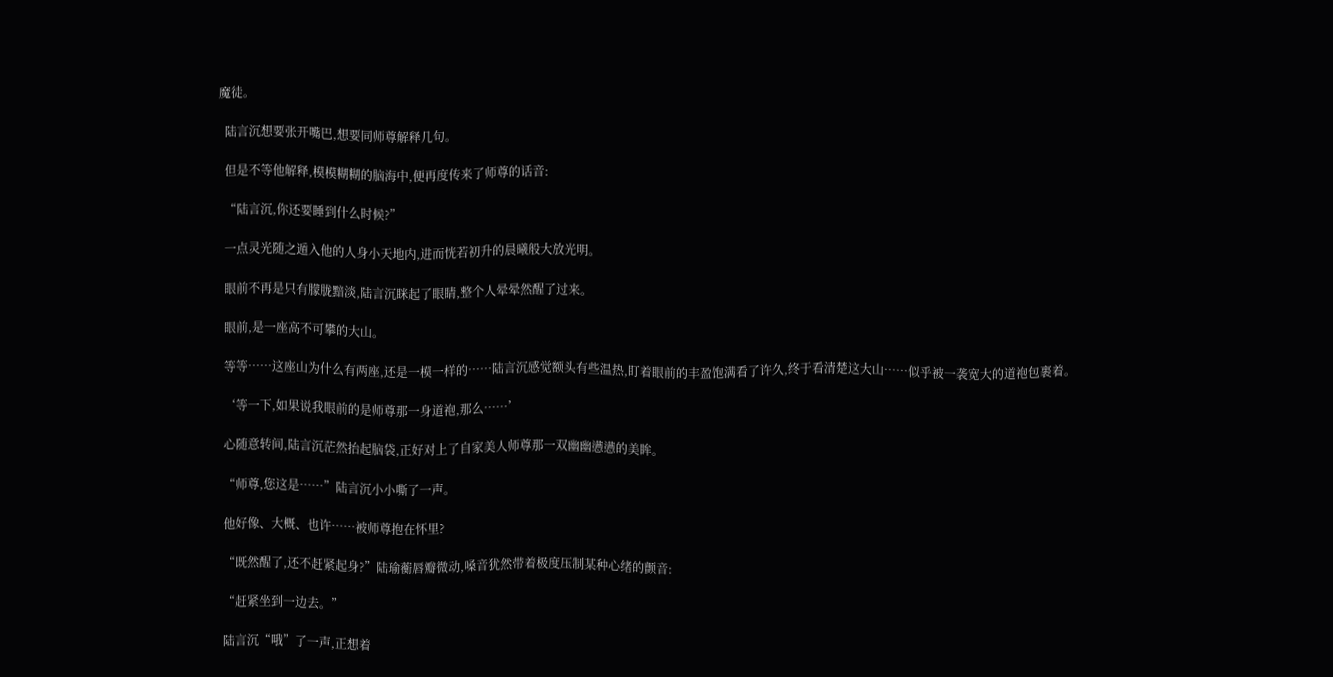魔徒。

  陆言沉想要张开嘴巴,想要同师尊解释几句。

  但是不等他解释,模模糊糊的脑海中,便再度传来了师尊的话音:

  “陆言沉,你还要睡到什么时候?”

  一点灵光随之遁入他的人身小天地内,进而恍若初升的晨曦般大放光明。

  眼前不再是只有朦胧黯淡,陆言沉眯起了眼睛,整个人晕晕然醒了过来。

  眼前,是一座高不可攀的大山。

  等等……这座山为什么有两座,还是一模一样的……陆言沉感觉额头有些温热,盯着眼前的丰盈饱满看了许久,终于看清楚这大山……似乎被一袭宽大的道袍包裹着。

  ‘等一下,如果说我眼前的是师尊那一身道袍,那么……’

  心随意转间,陆言沉茫然抬起脑袋,正好对上了自家美人师尊那一双幽幽懑懑的美眸。

  “师尊,您这是……”陆言沉小小嘶了一声。

  他好像、大概、也许……被师尊抱在怀里?

  “既然醒了,还不赶紧起身?”陆瑜蘅唇瓣微动,嗓音犹然带着极度压制某种心绪的颤音:

  “赶紧坐到一边去。”

  陆言沉“哦”了一声,正想着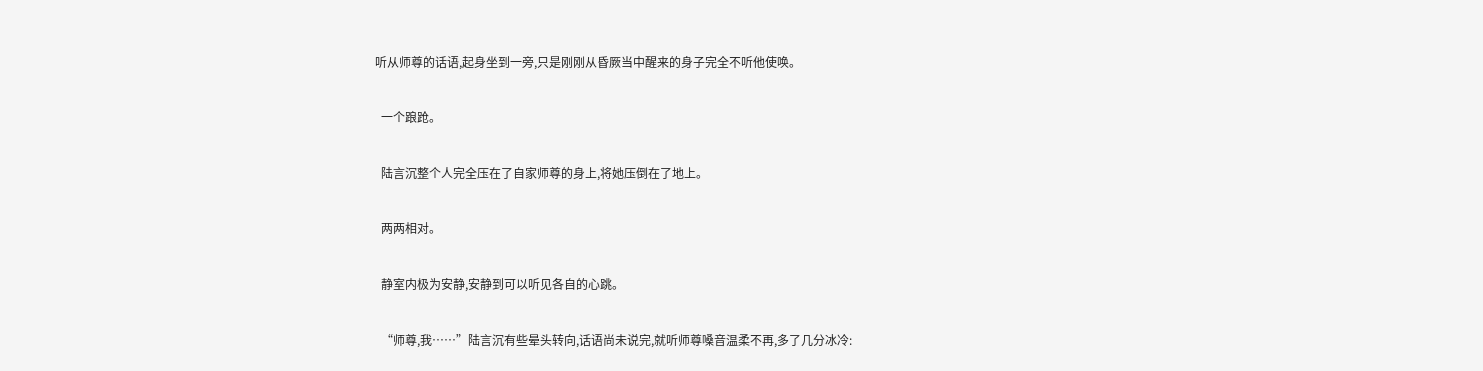听从师尊的话语,起身坐到一旁,只是刚刚从昏厥当中醒来的身子完全不听他使唤。

  一个踉跄。

  陆言沉整个人完全压在了自家师尊的身上,将她压倒在了地上。

  两两相对。

  静室内极为安静,安静到可以听见各自的心跳。

  “师尊,我……”陆言沉有些晕头转向,话语尚未说完,就听师尊嗓音温柔不再,多了几分冰冷: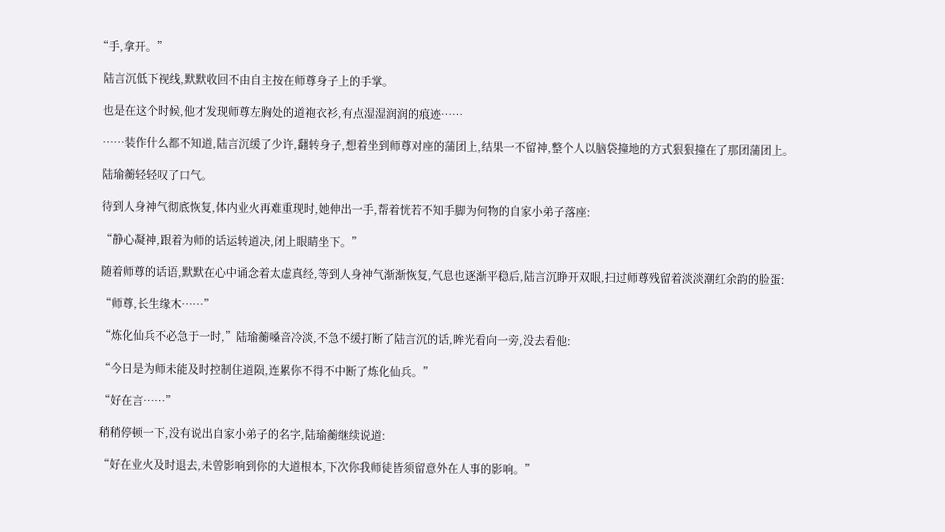“手,拿开。”

  陆言沉低下视线,默默收回不由自主按在师尊身子上的手掌。

  也是在这个时候,他才发现师尊左胸处的道袍衣衫,有点湿湿润润的痕迹……

  ……装作什么都不知道,陆言沉缓了少许,翻转身子,想着坐到师尊对座的蒲团上,结果一不留神,整个人以脑袋撞地的方式狠狠撞在了那团蒲团上。

  陆瑜蘅轻轻叹了口气。

  待到人身神气彻底恢复,体内业火再难重现时,她伸出一手,帮着恍若不知手脚为何物的自家小弟子落座:

  “静心凝神,跟着为师的话运转道决,闭上眼睛坐下。”

  随着师尊的话语,默默在心中诵念着太虚真经,等到人身神气渐渐恢复,气息也逐渐平稳后,陆言沉睁开双眼,扫过师尊残留着淡淡潮红余韵的脸蛋:

  “师尊,长生缘木……”

  “炼化仙兵不必急于一时,”陆瑜蘅嗓音冷淡,不急不缓打断了陆言沉的话,眸光看向一旁,没去看他:

  “今日是为师未能及时控制住道陨,连累你不得不中断了炼化仙兵。”

  “好在言……”

  稍稍停顿一下,没有说出自家小弟子的名字,陆瑜蘅继续说道:

  “好在业火及时退去,未曾影响到你的大道根本,下次你我师徒皆须留意外在人事的影响。”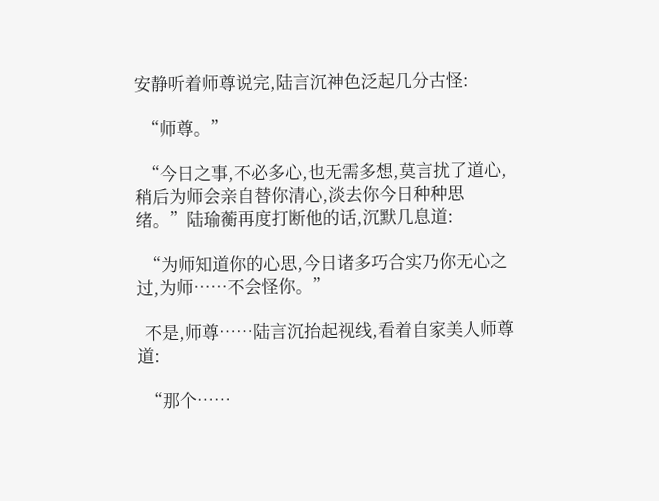安静听着师尊说完,陆言沉神色泛起几分古怪:

  “师尊。”

  “今日之事,不必多心,也无需多想,莫言扰了道心,稍后为师会亲自替你清心,淡去你今日种种思绪。”陆瑜蘅再度打断他的话,沉默几息道:

  “为师知道你的心思,今日诸多巧合实乃你无心之过,为师……不会怪你。”

  不是,师尊……陆言沉抬起视线,看着自家美人师尊道:

  “那个……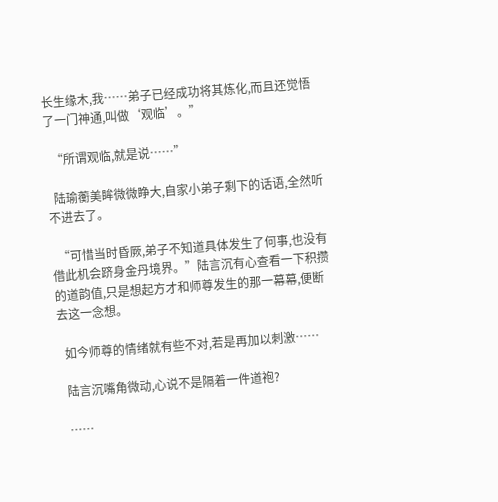长生缘木,我……弟子已经成功将其炼化,而且还觉悟了一门神通,叫做‘观临’。”

  “所谓观临,就是说……”

  陆瑜蘅美眸微微睁大,自家小弟子剩下的话语,全然听不进去了。

  “可惜当时昏厥,弟子不知道具体发生了何事,也没有借此机会跻身金丹境界。”陆言沉有心查看一下积攒的道韵值,只是想起方才和师尊发生的那一幕幕,便断去这一念想。

  如今师尊的情绪就有些不对,若是再加以刺激……

  陆言沉嘴角微动,心说不是隔着一件道袍?

  ……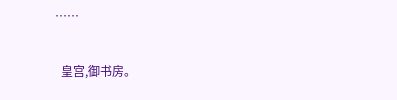……

  皇宫,御书房。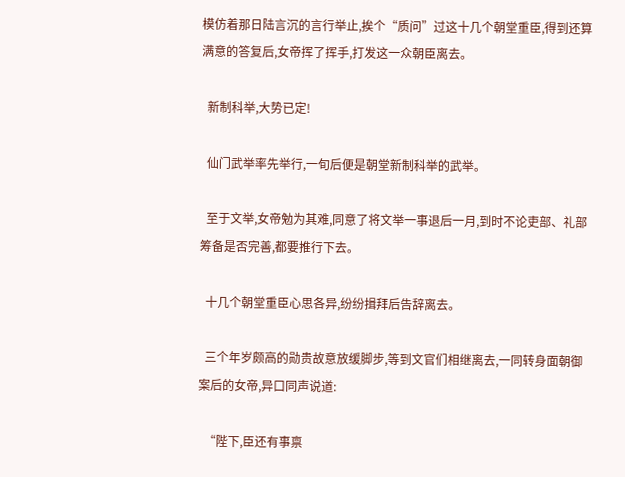模仿着那日陆言沉的言行举止,挨个“质问”过这十几个朝堂重臣,得到还算满意的答复后,女帝挥了挥手,打发这一众朝臣离去。

  新制科举,大势已定!

  仙门武举率先举行,一旬后便是朝堂新制科举的武举。

  至于文举,女帝勉为其难,同意了将文举一事退后一月,到时不论吏部、礼部筹备是否完善,都要推行下去。

  十几个朝堂重臣心思各异,纷纷揖拜后告辞离去。

  三个年岁颇高的勋贵故意放缓脚步,等到文官们相继离去,一同转身面朝御案后的女帝,异口同声说道:

  “陛下,臣还有事禀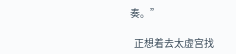奏。”

  正想着去太虚宫找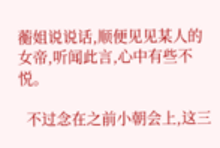蘅姐说说话,顺便见见某人的女帝,听闻此言,心中有些不悦。

  不过念在之前小朝会上,这三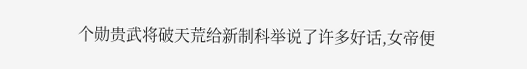个勋贵武将破天荒给新制科举说了许多好话,女帝便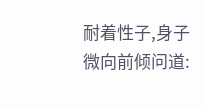耐着性子,身子微向前倾问道: